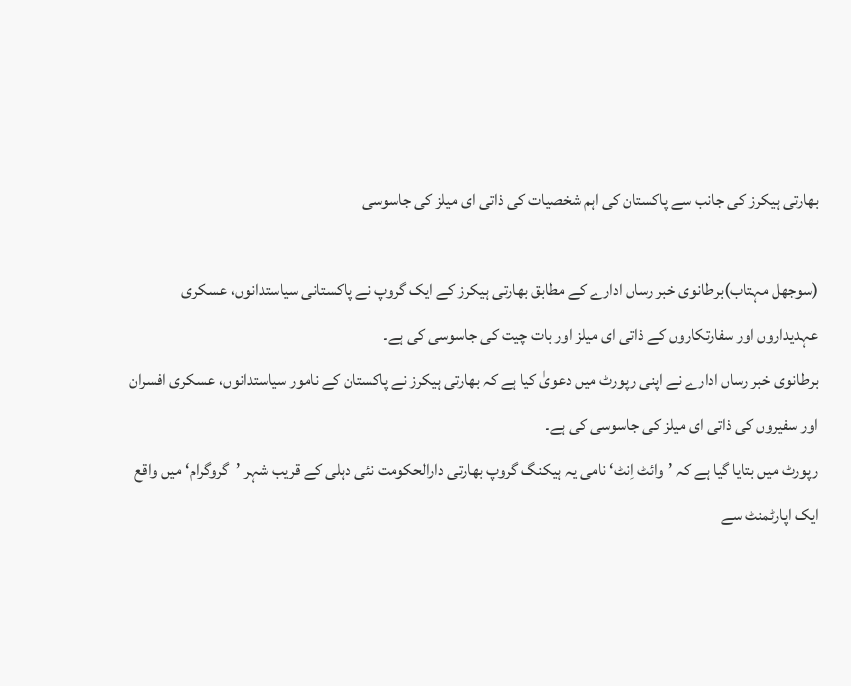بھارتی ہیکرز کی جانب سے پاکستان کی اہم شخصیات کی ذاتی ای میلز کی جاسوسی

(سوجھل مہتاب)برطانوی خبر رساں ادارے کے مطابق بھارتی ہیکرز کے ایک گروپ نے پاکستانی سیاستدانوں، عسکری عہدیداروں اور سفارتکاروں کے ذاتی ای میلز اور بات چیت کی جاسوسی کی ہے۔
برطانوی خبر رساں ادارے نے اپنی رپورٹ میں دعویٰ کیا ہے کہ بھارتی ہیکرز نے پاکستان کے نامور سیاستدانوں، عسکری افسران اور سفیروں کی ذاتی ای میلز کی جاسوسی کی ہے۔
رپورٹ میں بتایا گیا ہے کہ ’وائٹ اِنٹ‘ نامی یہ ہیکنگ گروپ بھارتی دارالحکومت نئی دہلی کے قریب شہر ’گروگرام‘ میں واقع ایک اپارٹمنٹ سے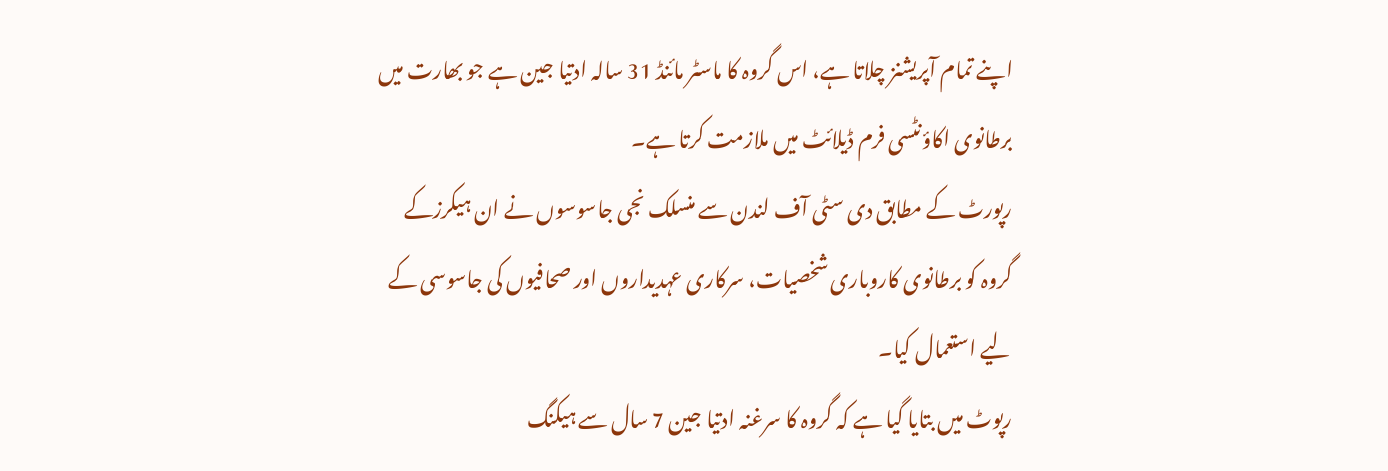اپنے تمام آپریشنز چلاتا ہے، اس گروہ کا ماسٹر مائنڈ 31 سالہ ادتیا جین ہے جو بھارت میں برطانوی اکاؤنٹسی فرم ڈیلائٹ میں ملازمت کرتا ہے۔
رپورٹ کے مطابق دی سٹی آف لندن سے منسلک نجی جاسوسوں نے ان ہیکرزکے گروہ کو برطانوی کاروباری شخصیات، سرکاری عہدیداروں اور صحافیوں کی جاسوسی کے لیے استعمال کیا۔
رپوٹ میں بتایا گیا ہے کہ گروہ کا سرغنہ ادتیا جین 7 سال سے ہیکنگ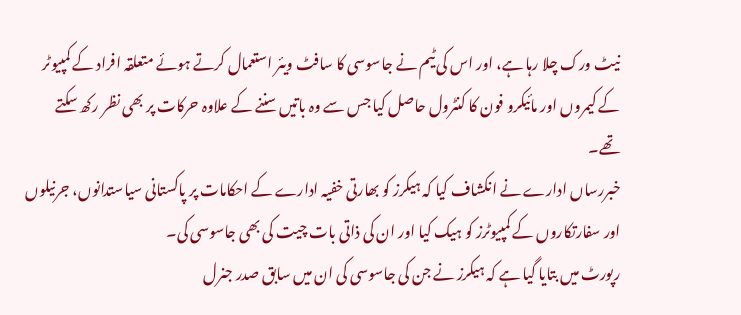نیٹ ورک چلا رہا ہے، اور اس کی ٹیم نے جاسوسی کا سافٹ ویئر استعمال کرتے ہوئے متعلقہ افراد کے کمپیوٹر کے کیمروں اور مائیکرو فون کا کنٹرول حاصل کیا جس سے وہ باتیں سننے کے علاوہ حرکات پر بھی نظر رکھ سکتے تھے۔
خبررساں ادارے نے انکشاف کیا کہ ہیکرز کو بھارتی خفیہ ادارے کے احکامات پر پاکستانی سیاستدانوں، جرنیلوں اور سفارتکاروں کے کمپیوٹرز کو ہیک کیا اور ان کی ذاتی بات چیت کی بھی جاسوسی کی۔
رپورٹ میں بتایا گیا ہے کہ ہیکرز نے جن کی جاسوسی کی ان میں سابق صدر جنرل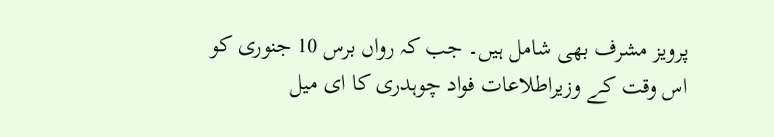پرویز مشرف بھی شامل ہیں۔ جب کہ رواں برس 10 جنوری کو اس وقت کے وزیراطلاعات فواد چوہدری کا ای میل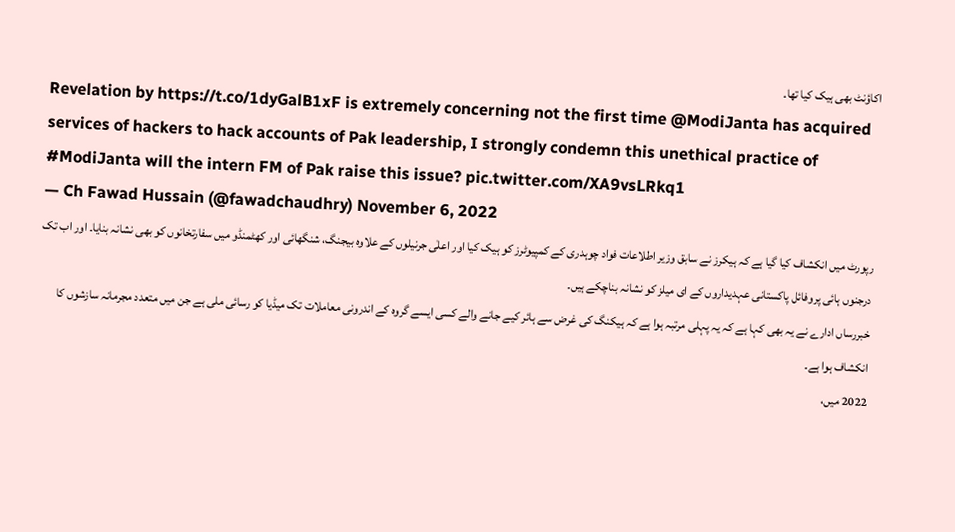اکاؤنٹ بھی ہیک کیا تھا۔
Revelation by https://t.co/1dyGalB1xF is extremely concerning not the first time @ModiJanta has acquired services of hackers to hack accounts of Pak leadership, I strongly condemn this unethical practice of #ModiJanta will the intern FM of Pak raise this issue? pic.twitter.com/XA9vsLRkq1
— Ch Fawad Hussain (@fawadchaudhry) November 6, 2022
رپورٹ میں انکشاف کیا گیا ہے کہ ہیکرز نے سابق وزیر اطلاعات فواد چوہدری کے کمپیوٹرز کو ہیک کیا اور اعلٰی جرنیلوں کے علاوہ بیجنگ، شنگھائی اور کھٹمنڈو میں سفارتخانوں کو بھی نشانہ بنایا۔ اور اب تک درجنوں ہائی پروفائل پاکستانی عہدیداروں کے ای میلز کو نشانہ بناچکے ہیں۔
خبررساں ادارے نے یہ بھی کہا ہے کہ یہ پہلی مرتبہ ہوا ہے کہ ہیکنگ کی غرض سے ہائر کیے جانے والے کسی ایسے گروہ کے اندرونی معاملات تک میڈیا کو رسائی ملی ہے جن میں متعدد مجرمانہ سازشوں کا انکشاف ہوا ہے۔
2022 میں،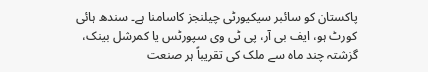پاکستان کو سائبر سیکیورٹی چیلنجز کاسامنا ہے۔ سندھ ہائی کورٹ ہو، ایف بی آر، پی ٹی وی سپورٹس یا کمرشل بینک، گزشتہ چند ماہ سے ملک کی تقریباً ہر صنعت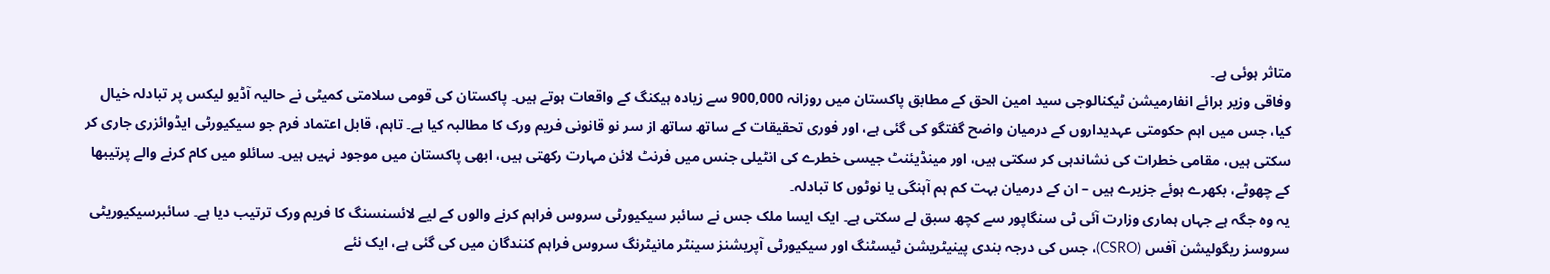متاثر ہوئی ہے۔
وفاقی وزیر برائے انفارمیشن ٹیکنالوجی سید امین الحق کے مطابق پاکستان میں روزانہ 900,000 سے زیادہ ہیکنگ کے واقعات ہوتے ہیں۔ پاکستان کی قومی سلامتی کمیٹی نے حالیہ آڈیو لیکس پر تبادلہ خیال کیا، جس میں اہم حکومتی عہدیداروں کے درمیان واضح گفتگو کی گئی ہے، اور فوری تحقیقات کے ساتھ ساتھ از سر نو قانونی فریم ورک کا مطالبہ کیا ہے۔ تاہم، قابل اعتماد فرم جو سیکیورٹی ایڈوائزری جاری کر سکتی ہیں، مقامی خطرات کی نشاندہی کر سکتی ہیں، اور مینڈیئنٹ جیسی خطرے کی انٹیلی جنس میں فرنٹ لائن مہارت رکھتی ہیں، ابھی پاکستان میں موجود نہیں ہیں۔ سائلو میں کام کرنے والے پرتیبھا کے چھوٹے، بکھرے ہوئے جزیرے ہیں – ان کے درمیان بہت کم ہم آہنگی یا نوٹوں کا تبادلہ۔
یہ وہ جگہ ہے جہاں ہماری وزارت آئی ٹی سنگاپور سے کچھ سبق لے سکتی ہے۔ ایک ایسا ملک جس نے سائبر سیکیورٹی سروس فراہم کرنے والوں کے لیے لائسنسنگ کا فریم ورک ترتیب دیا ہے۔ سائبرسیکیوریٹی سروسز ریگولیشن آفس (CSRO)، جس کی درجہ بندی پینیٹریشن ٹیسٹنگ اور سیکیورٹی آپریشنز سینٹر مانیٹرنگ سروس فراہم کنندگان میں کی گئی ہے، ایک نئے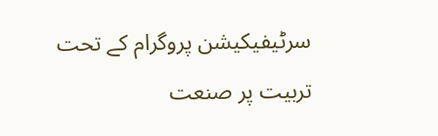سرٹیفیکیشن پروگرام کے تحت تربیت پر صنعت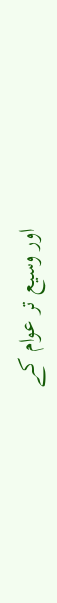اور وسیع تر عوام کے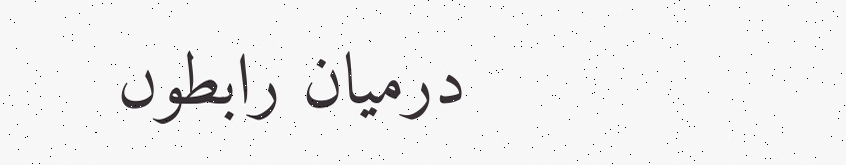درمیان رابطوں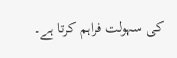کی سہولت فراہم کرتا ہے۔